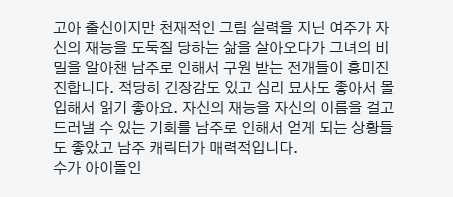고아 출신이지만 천재적인 그림 실력을 지닌 여주가 자신의 재능을 도둑질 당하는 삶을 살아오다가 그녀의 비밀을 알아챈 남주로 인해서 구원 받는 전개들이 흥미진진합니다. 적당히 긴장감도 있고 심리 묘사도 좋아서 몰입해서 읽기 좋아요. 자신의 재능을 자신의 이름을 걸고 드러낼 수 있는 기회를 남주로 인해서 얻게 되는 상황들도 좋았고 남주 캐릭터가 매력적입니다.
수가 아이돌인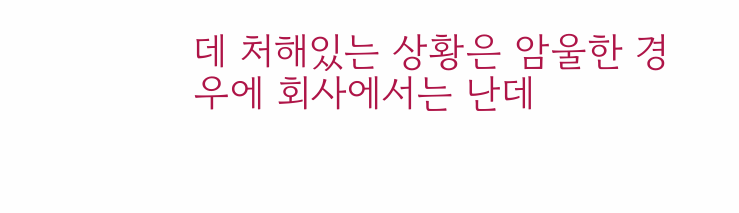데 처해있는 상황은 암울한 경우에 회사에서는 난데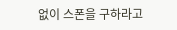없이 스폰을 구하라고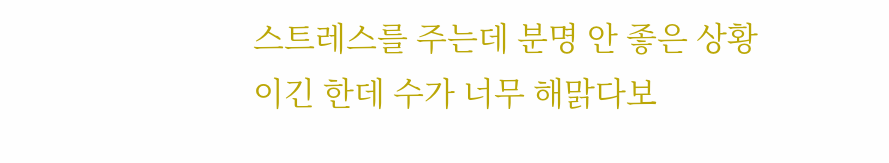스트레스를 주는데 분명 안 좋은 상황이긴 한데 수가 너무 해맑다보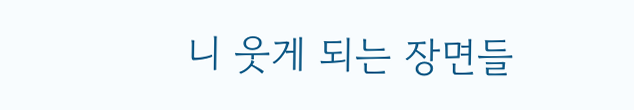니 웃게 되는 장면들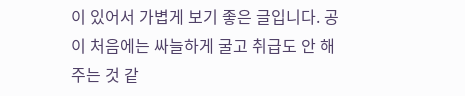이 있어서 가볍게 보기 좋은 글입니다. 공이 처음에는 싸늘하게 굴고 취급도 안 해주는 것 같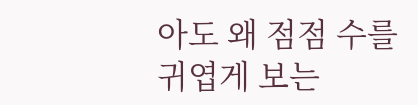아도 왜 점점 수를 귀엽게 보는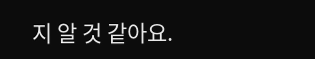지 알 것 같아요.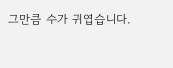그만큼 수가 귀엽습니다.